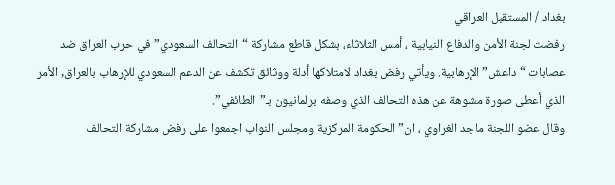بغداد / المستقبل العراقي
رفضت لجنة الأمن والدفاع النيابية ، أمس الثلاثاء، بشكل قاطع مشاركة “التحالف السعودي” في حرب العراق ضد عصابات “داعش” الإرهابية. ويأتي رفض بغداد لامتلاكها أدلة ووثائق تكشف عن الدعم السعودي للإرهاب بالعراق, الأمر الذي أعطى صورة مشوهة عن هذه التحالف الذي وصفه برلمانيون بـ”الطائفي”.
وقال عضو اللجنة ماجد الغراوي ، ان”الحكومة المركزية ومجلس النواب اجمعوا على رفض مشاركة التحالف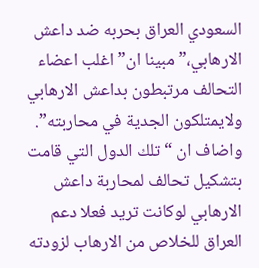السعودي العراق بحربه ضد داعش الارهابي،” مبينا ان” اغلب اعضاء التحالف مرتبطون بداعش الارهابي ولايمتلكون الجدية في محاربته”. واضاف ان “ تلك الدول التي قامت بتشكيل تحالف لمحاربة داعش الارهابي لوكانت تريد فعلا دعم العراق للخلاص من الارهاب لزودته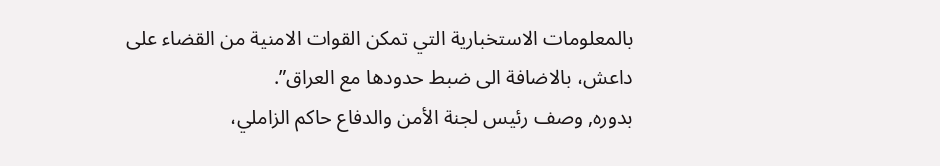بالمعلومات الاستخبارية التي تمكن القوات الامنية من القضاء على داعش، بالاضافة الى ضبط حدودها مع العراق”.
بدوره, وصف رئيس لجنة الأمن والدفاع حاكم الزاملي،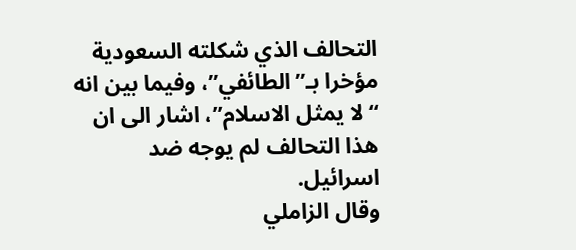التحالف الذي شكلته السعودية مؤخرا بـ”الطائفي”، وفيما بين انه “لا يمثل الاسلام”، اشار الى ان هذا التحالف لم يوجه ضد اسرائيل.
وقال الزاملي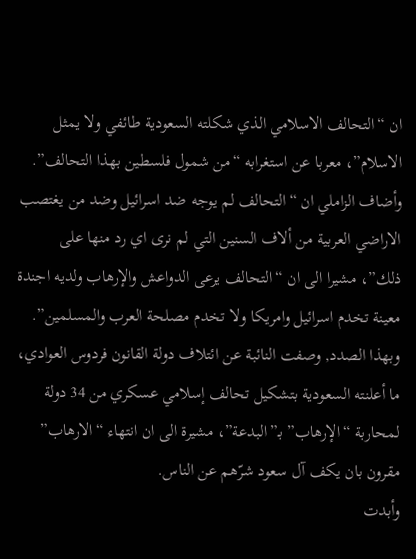ان “التحالف الاسلامي الذي شكلته السعودية طائفي ولا يمثل الاسلام”، معربا عن استغرابه “من شمول فلسطين بهذا التحالف”.
وأضاف الزاملي ان “التحالف لم يوجه ضد اسرائيل وضد من يغتصب الاراضي العربية من ألاف السنين التي لم نرى اي رد منها على ذلك”، مشيرا الى ان “التحالف يرعى الدواعش والإرهاب ولديه اجندة معينة تخدم اسرائيل وامريكا ولا تخدم مصلحة العرب والمسلمين”.
وبهذا الصدد, وصفت النائبة عن ائتلاف دولة القانون فردوس العوادي، ما أعلنته السعودية بتشكيل تحالف إسلامي عسكري من 34 دولة لمحاربة “الإرهاب” بـ”البدعة”، مشيرة الى ان انتهاء “الارهاب” مقرون بان يكف آل سعود شرّهم عن الناس.
وأبدت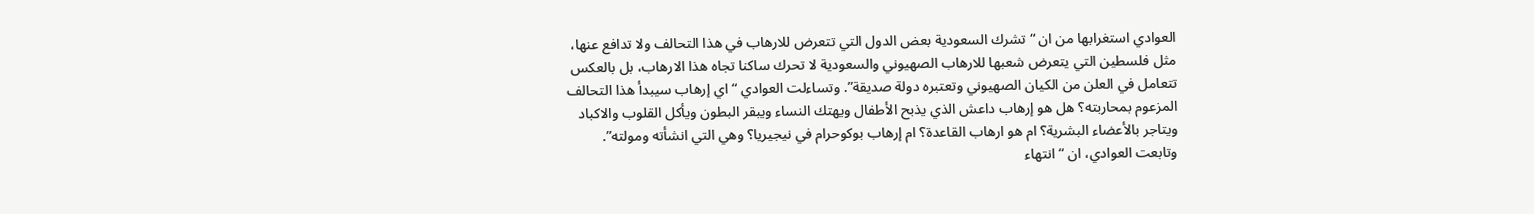العوادي استغرابها من ان “تشرك السعودية بعض الدول التي تتعرض للارهاب في هذا التحالف ولا تدافع عنها، مثل فلسطين التي يتعرض شعبها للارهاب الصهيوني والسعودية لا تحرك ساكنا تجاه هذا الارهاب، بل بالعكس تتعامل في العلن من الكيان الصهيوني وتعتبره دولة صديقة”. وتساءلت العوادي “اي إرهاب سيبدأ هذا التحالف المزعوم بمحاربته؟ هل هو إرهاب داعش الذي يذبح الأطفال ويهتك النساء ويبقر البطون ويأكل القلوب والاكباد ويتاجر بالأعضاء البشرية؟ ام هو ارهاب القاعدة؟ ام إرهاب بوكوحرام في نيجيريا؟ وهي التي انشأته ومولته”.
وتابعت العوادي، ان “انتهاء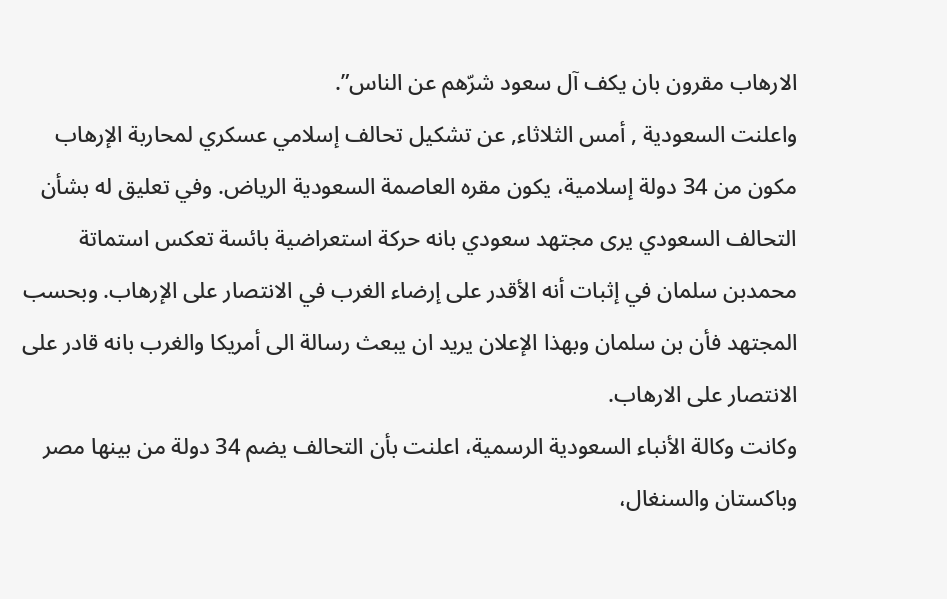الارهاب مقرون بان يكف آل سعود شرّهم عن الناس”.
واعلنت السعودية , أمس الثلاثاء, عن تشكيل تحالف إسلامي عسكري لمحاربة الإرهاب مكون من 34 دولة إسلامية، يكون مقره العاصمة السعودية الرياض. وفي تعليق له بشأن التحالف السعودي يرى مجتهد سعودي بانه حركة استعراضية بائسة تعكس استماتة محمدبن سلمان في إثبات أنه الأقدر على إرضاء الغرب في الانتصار على الإرهاب. وبحسب المجتهد فأن بن سلمان وبهذا الإعلان يريد ان يبعث رسالة الى أمريكا والغرب بانه قادر على الانتصار على الارهاب.
وكانت وكالة الأنباء السعودية الرسمية، اعلنت بأن التحالف يضم 34 دولة من بينها مصر وباكستان والسنغال،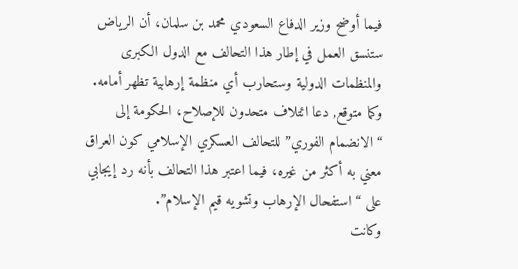فيما أوضح وزير الدفاع السعودي محمد بن سلمان، أن الرياض ستنسق العمل في إطار هذا التحالف مع الدول الكبرى والمنظمات الدولية وستحارب أي منظمة إرهابية تظهر أمامه.
وكما متوقع, دعا ائتلاف متحدون للإصلاح، الحكومة إلى “الانضمام الفوري” للتحالف العسكري الإسلامي كون العراق معني به أكثر من غيره، فيما اعتبر هذا التحالف بأنه رد إيجابي على “استفحال الإرهاب وتشويه قيم الإسلام”.
وكانت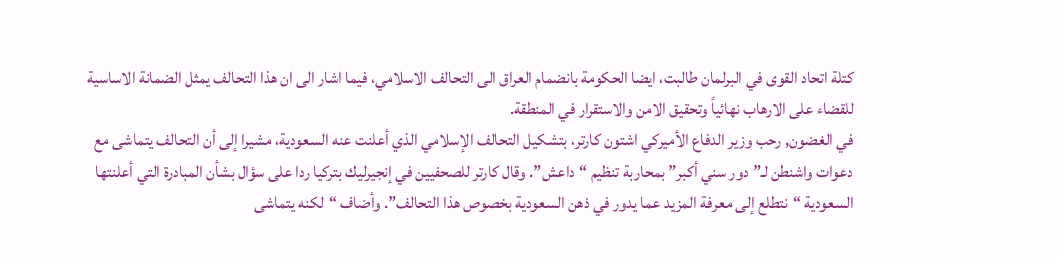كتلة اتحاد القوى في البرلمان طالبت، ايضا الحكومة بانضمام العراق الى التحالف الاسلامي، فيما اشار الى ان هذا التحالف يمثل الضمانة الاساسية للقضاء على الارهاب نهائياً وتحقيق الامن والاستقرار في المنطقة.
في الغضون, رحب وزير الدفاع الأميركي اشتون كارتر، بتشكيل التحالف الإسلامي الذي أعلنت عنه السعودية، مشيرا إلى أن التحالف يتماشى مع دعوات واشنطن لـ”دور سني أكبر” بمحاربة تنظيم “داعش”. وقال كارتر للصحفيين في إنجيرليك بتركيا ردا على سؤال بشأن المبادرة التي أعلنتها السعودية “نتطلع إلى معرفة المزيد عما يدور في ذهن السعودية بخصوص هذا التحالف”. وأضاف “لكنه يتماشى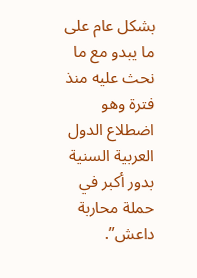بشكل عام على ما يبدو مع ما نحث عليه منذ فترة وهو اضطلاع الدول العربية السنية بدور أكبر في حملة محاربة داعش”.